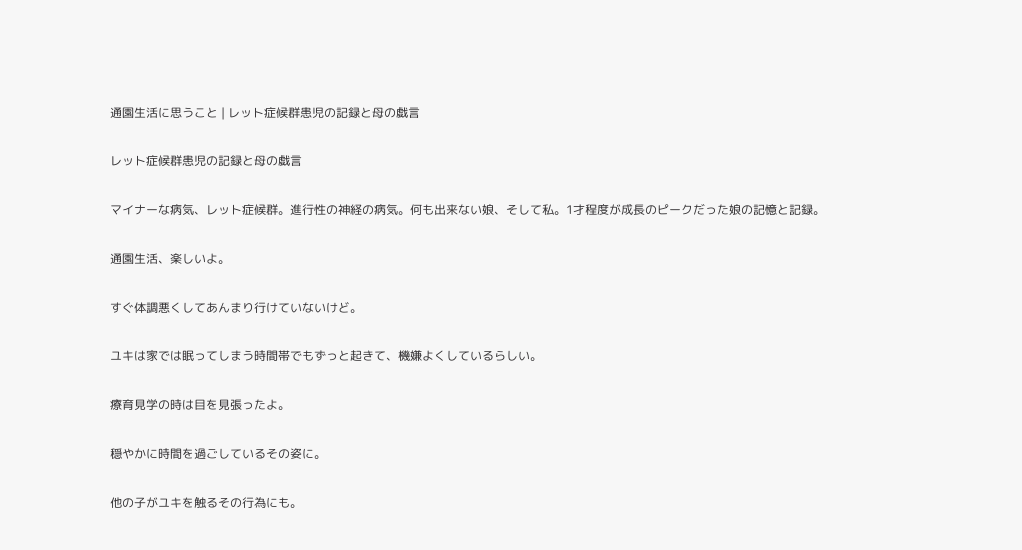通園生活に思うこと | レット症候群患児の記録と母の戯言

レット症候群患児の記録と母の戯言

マイナーな病気、レット症候群。進行性の神経の病気。何も出来ない娘、そして私。1才程度が成長のピークだった娘の記憶と記録。

通園生活、楽しいよ。

すぐ体調悪くしてあんまり行けていないけど。

ユキは家では眠ってしまう時間帯でもずっと起きて、機嫌よくしているらしい。

療育見学の時は目を見張ったよ。

穏やかに時間を過ごしているその姿に。

他の子がユキを触るその行為にも。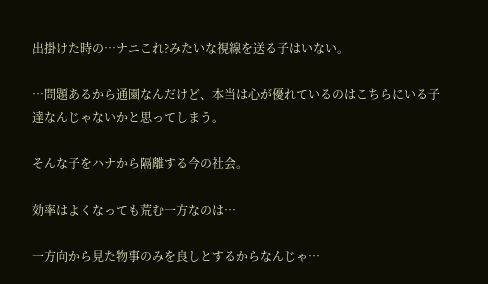出掛けた時の…ナニこれ?みたいな視線を送る子はいない。

…問題あるから通園なんだけど、本当は心が優れているのはこちらにいる子達なんじゃないかと思ってしまう。

そんな子をハナから隔離する今の社会。

効率はよくなっても荒む一方なのは…

一方向から見た物事のみを良しとするからなんじゃ…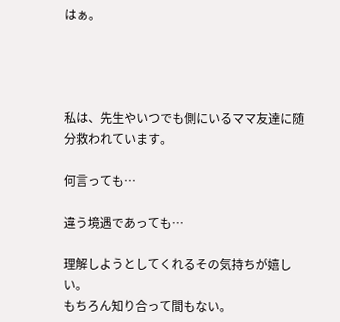はぁ。




私は、先生やいつでも側にいるママ友達に随分救われています。

何言っても…

違う境遇であっても…

理解しようとしてくれるその気持ちが嬉しい。
もちろん知り合って間もない。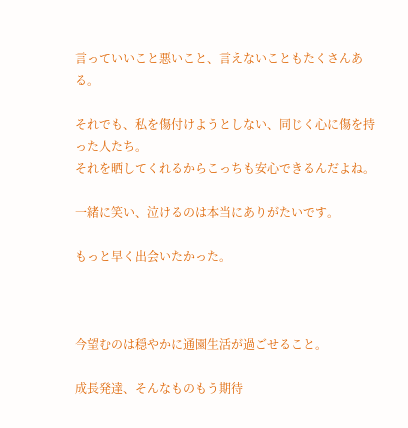言っていいこと悪いこと、言えないこともたくさんある。

それでも、私を傷付けようとしない、同じく心に傷を持った人たち。
それを晒してくれるからこっちも安心できるんだよね。

一緒に笑い、泣けるのは本当にありがたいです。

もっと早く出会いたかった。



今望むのは穏やかに通園生活が過ごせること。

成長発達、そんなものもう期待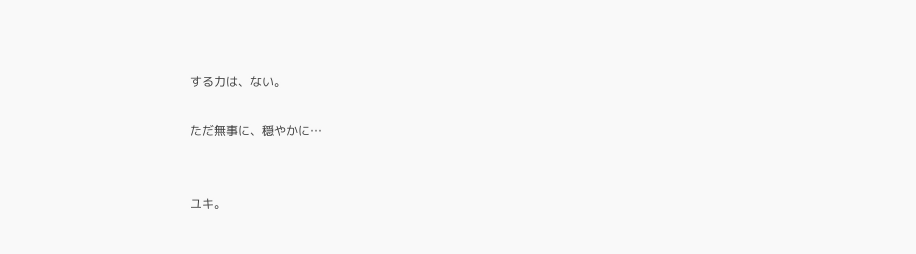する力は、ない。

ただ無事に、穏やかに…


ユキ。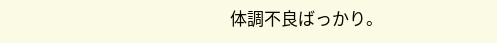体調不良ばっかり。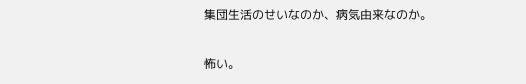集団生活のせいなのか、病気由来なのか。

怖い。